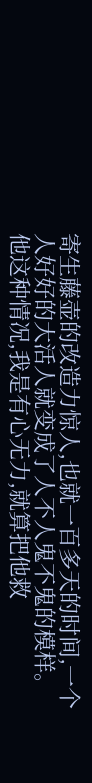寄生藤壶的改造力惊人,也就一百多天的时间,一个人好好的大活人就变成了人不人鬼不鬼的模样。
他这种情况,我是有心无力,就算把他救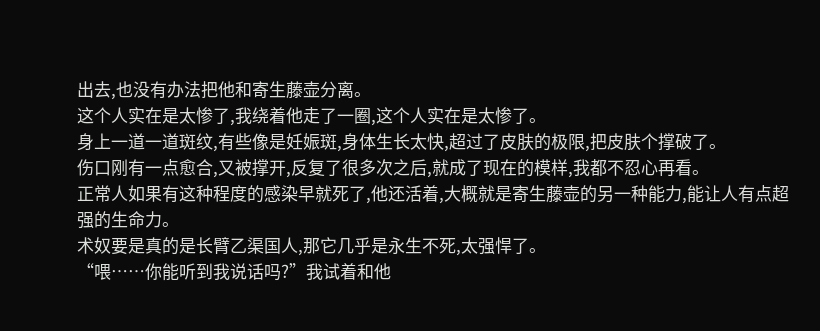出去,也没有办法把他和寄生藤壶分离。
这个人实在是太惨了,我绕着他走了一圈,这个人实在是太惨了。
身上一道一道斑纹,有些像是妊娠斑,身体生长太快,超过了皮肤的极限,把皮肤个撑破了。
伤口刚有一点愈合,又被撑开,反复了很多次之后,就成了现在的模样,我都不忍心再看。
正常人如果有这种程度的感染早就死了,他还活着,大概就是寄生藤壶的另一种能力,能让人有点超强的生命力。
术奴要是真的是长臂乙渠国人,那它几乎是永生不死,太强悍了。
“喂……你能听到我说话吗?”我试着和他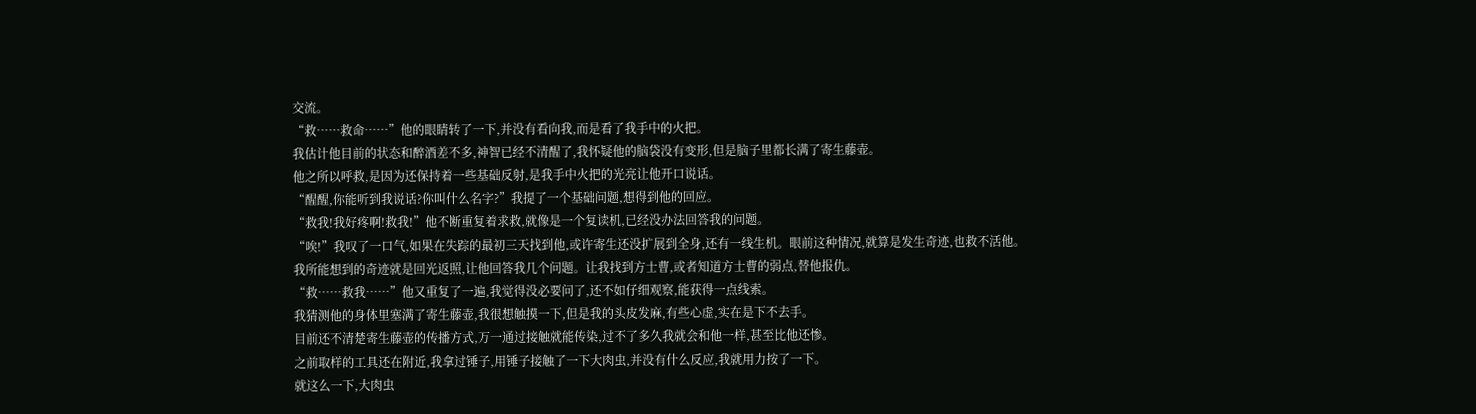交流。
“救……救命……”他的眼睛转了一下,并没有看向我,而是看了我手中的火把。
我估计他目前的状态和醉酒差不多,神智已经不清醒了,我怀疑他的脑袋没有变形,但是脑子里都长满了寄生藤壶。
他之所以呼救,是因为还保持着一些基础反射,是我手中火把的光亮让他开口说话。
“醒醒,你能听到我说话?你叫什么名字?”我提了一个基础问题,想得到他的回应。
“救我!我好疼啊!救我!”他不断重复着求救,就像是一个复读机,已经没办法回答我的问题。
“唉!”我叹了一口气,如果在失踪的最初三天找到他,或许寄生还没扩展到全身,还有一线生机。眼前这种情况,就算是发生奇迹,也救不活他。
我所能想到的奇迹就是回光返照,让他回答我几个问题。让我找到方士曹,或者知道方士曹的弱点,替他报仇。
“救……救我……”他又重复了一遍,我觉得没必要问了,还不如仔细观察,能获得一点线索。
我猜测他的身体里塞满了寄生藤壶,我很想触摸一下,但是我的头皮发麻,有些心虚,实在是下不去手。
目前还不清楚寄生藤壶的传播方式,万一通过接触就能传染,过不了多久我就会和他一样,甚至比他还惨。
之前取样的工具还在附近,我拿过锤子,用锤子接触了一下大肉虫,并没有什么反应,我就用力按了一下。
就这么一下,大肉虫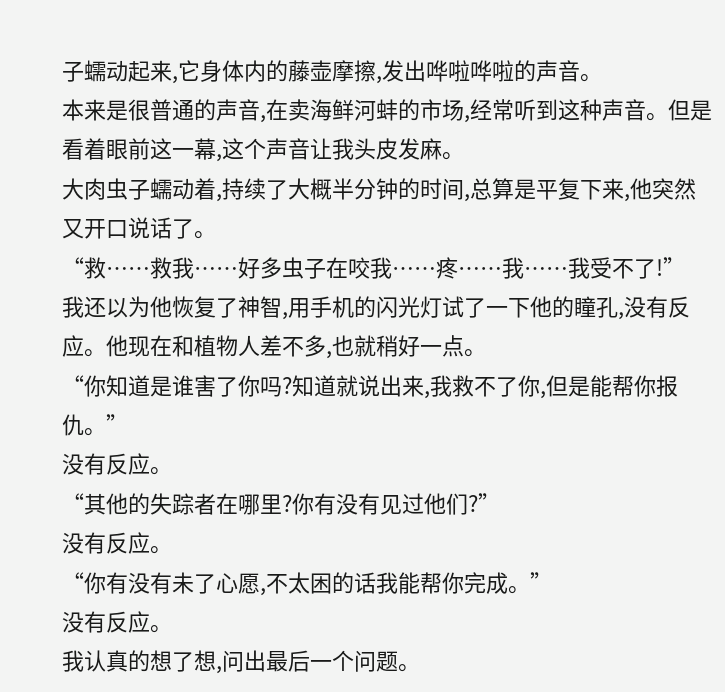子蠕动起来,它身体内的藤壶摩擦,发出哗啦哗啦的声音。
本来是很普通的声音,在卖海鲜河蚌的市场,经常听到这种声音。但是看着眼前这一幕,这个声音让我头皮发麻。
大肉虫子蠕动着,持续了大概半分钟的时间,总算是平复下来,他突然又开口说话了。
“救……救我……好多虫子在咬我……疼……我……我受不了!”
我还以为他恢复了神智,用手机的闪光灯试了一下他的瞳孔,没有反应。他现在和植物人差不多,也就稍好一点。
“你知道是谁害了你吗?知道就说出来,我救不了你,但是能帮你报仇。”
没有反应。
“其他的失踪者在哪里?你有没有见过他们?”
没有反应。
“你有没有未了心愿,不太困的话我能帮你完成。”
没有反应。
我认真的想了想,问出最后一个问题。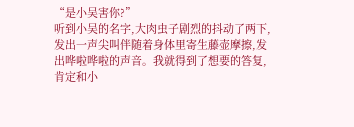“是小吴害你?”
听到小吴的名字,大肉虫子剧烈的抖动了两下,发出一声尖叫伴随着身体里寄生藤壶摩擦,发出哗啦哗啦的声音。我就得到了想要的答复,肯定和小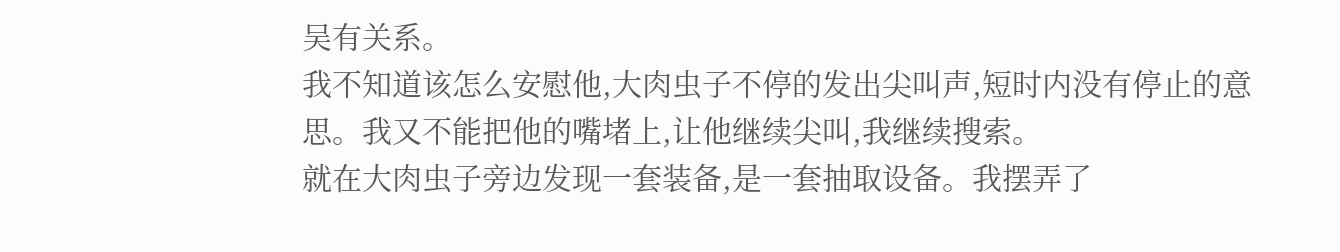吴有关系。
我不知道该怎么安慰他,大肉虫子不停的发出尖叫声,短时内没有停止的意思。我又不能把他的嘴堵上,让他继续尖叫,我继续搜索。
就在大肉虫子旁边发现一套装备,是一套抽取设备。我摆弄了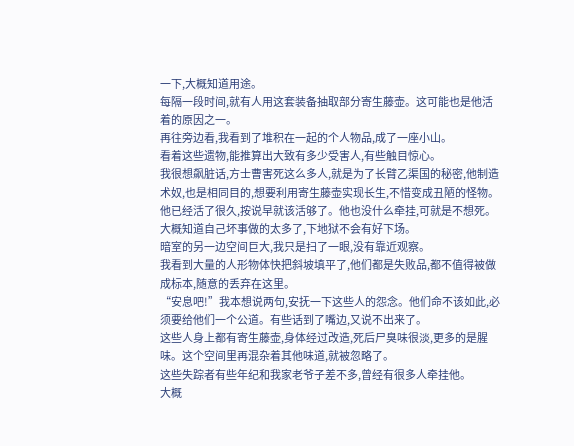一下,大概知道用途。
每隔一段时间,就有人用这套装备抽取部分寄生藤壶。这可能也是他活着的原因之一。
再往旁边看,我看到了堆积在一起的个人物品,成了一座小山。
看着这些遗物,能推算出大致有多少受害人,有些触目惊心。
我很想飙脏话,方士曹害死这么多人,就是为了长臂乙渠国的秘密,他制造术奴,也是相同目的,想要利用寄生藤壶实现长生,不惜变成丑陋的怪物。
他已经活了很久,按说早就该活够了。他也没什么牵挂,可就是不想死。大概知道自己坏事做的太多了,下地狱不会有好下场。
暗室的另一边空间巨大,我只是扫了一眼,没有靠近观察。
我看到大量的人形物体快把斜坡填平了,他们都是失败品,都不值得被做成标本,随意的丢弃在这里。
“安息吧!”我本想说两句,安抚一下这些人的怨念。他们命不该如此,必须要给他们一个公道。有些话到了嘴边,又说不出来了。
这些人身上都有寄生藤壶,身体经过改造,死后尸臭味很淡,更多的是腥味。这个空间里再混杂着其他味道,就被忽略了。
这些失踪者有些年纪和我家老爷子差不多,曾经有很多人牵挂他。
大概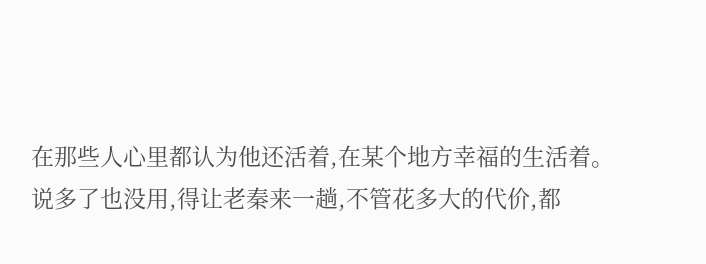在那些人心里都认为他还活着,在某个地方幸福的生活着。
说多了也没用,得让老秦来一趟,不管花多大的代价,都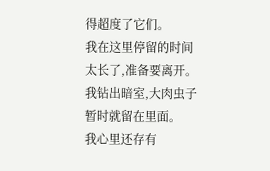得超度了它们。
我在这里停留的时间太长了,准备要离开。我钻出暗室,大肉虫子暂时就留在里面。
我心里还存有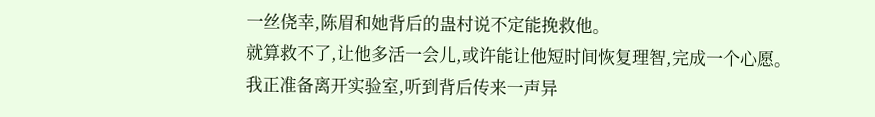一丝侥幸,陈眉和她背后的蛊村说不定能挽救他。
就算救不了,让他多活一会儿,或许能让他短时间恢复理智,完成一个心愿。
我正准备离开实验室,听到背后传来一声异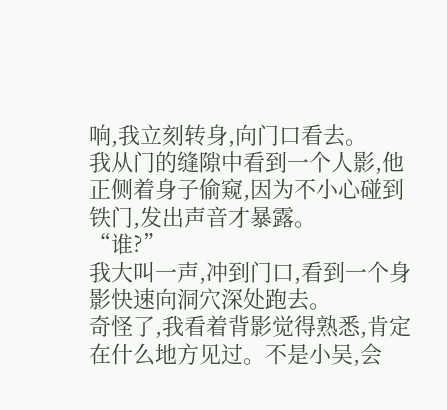响,我立刻转身,向门口看去。
我从门的缝隙中看到一个人影,他正侧着身子偷窥,因为不小心碰到铁门,发出声音才暴露。
“谁?”
我大叫一声,冲到门口,看到一个身影快速向洞穴深处跑去。
奇怪了,我看着背影觉得熟悉,肯定在什么地方见过。不是小吴,会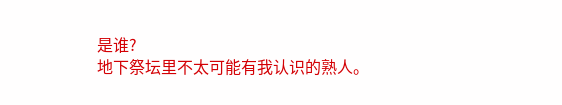是谁?
地下祭坛里不太可能有我认识的熟人。